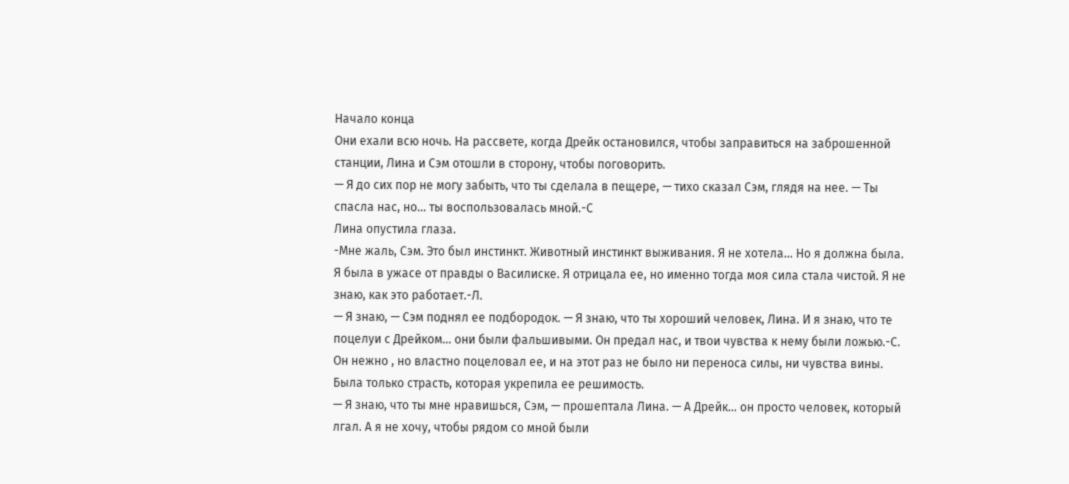Начало конца
Они ехали всю ночь. На рассвете, когда Дрейк остановился, чтобы заправиться на заброшенной станции, Лина и Сэм отошли в сторону, чтобы поговорить.
— Я до сих пор не могу забыть, что ты сделала в пещере, — тихо сказал Сэм, глядя на нее. — Ты спасла нас, но… ты воспользовалась мной.-С
Лина опустила глаза.
-Мне жаль, Сэм. Это был инстинкт. Животный инстинкт выживания. Я не хотела… Но я должна была. Я была в ужасе от правды о Василиске. Я отрицала ее, но именно тогда моя сила стала чистой. Я не знаю, как это работает.-Л.
— Я знаю, — Сэм поднял ее подбородок. — Я знаю, что ты хороший человек, Лина. И я знаю, что те поцелуи с Дрейком… они были фальшивыми. Он предал нас, и твои чувства к нему были ложью.-С.
Он нежно , но властно поцеловал ее, и на этот раз не было ни переноса силы, ни чувства вины. Была только страсть, которая укрепила ее решимость.
— Я знаю, что ты мне нравишься, Сэм, — прошептала Лина. — А Дрейк… он просто человек, который лгал. А я не хочу, чтобы рядом со мной были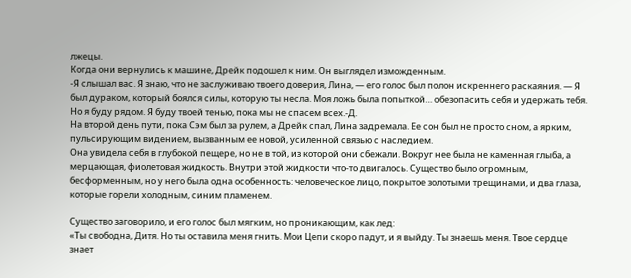лжецы.
Когда они вернулись к машине, Дрейк подошел к ним. Он выглядел изможденным.
-Я слышал вас. Я знаю, что не заслуживаю твоего доверия, Лина, — его голос был полон искреннего раскаяния. — Я был дураком, который боялся силы, которую ты несла. Моя ложь была попыткой… обезопасить себя и удержать тебя. Но я буду рядом. Я буду твоей тенью, пока мы не спасем всех.-Д.
На второй день пути, пока Сэм был за рулем, а Дрейк спал, Лина задремала. Ее сон был не просто сном, а ярким, пульсирующим видением, вызванным ее новой, усиленной связью с наследием.
Она увидела себя в глубокой пещере, но не в той, из которой они сбежали. Вокруг нее была не каменная глыба, а мерцающая, фиолетовая жидкость. Внутри этой жидкости что-то двигалось. Существо было огромным, бесформенным, но у него была одна особенность: человеческое лицо, покрытое золотыми трещинами, и два глаза, которые горели холодным, синим пламенем.

Существо заговорило, и его голос был мягким, но проникающим, как лед:
«Ты свободна, Дитя. Но ты оставила меня гнить. Мои Цепи скоро падут, и я выйду. Ты знаешь меня. Твое сердце знает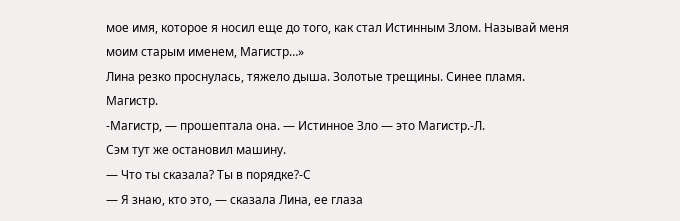мое имя, которое я носил еще до того, как стал Истинным Злом. Называй меня моим старым именем, Магистр…»
Лина резко проснулась, тяжело дыша. Золотые трещины. Синее пламя. Магистр.
-Магистр, — прошептала она. — Истинное Зло — это Магистр.-Л.
Сэм тут же остановил машину.
— Что ты сказала? Ты в порядке?-С
— Я знаю, кто это, — сказала Лина, ее глаза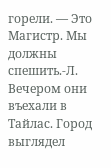горели. — Это Магистр. Мы должны спешить.-Л.
Вечером они въехали в Тайлас. Город выглядел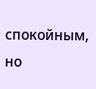спокойным, но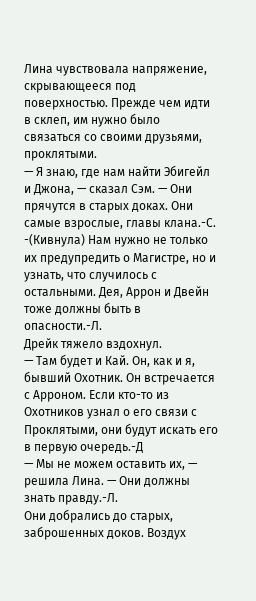Лина чувствовала напряжение, скрывающееся под поверхностью. Прежде чем идти в склеп, им нужно было связаться со своими друзьями, проклятыми.
— Я знаю, где нам найти Эбигейл и Джона, — сказал Сэм. — Они прячутся в старых доках. Они самые взрослые, главы клана.-С.
-(Кивнула) Нам нужно не только их предупредить о Магистре, но и узнать, что случилось с остальными. Дея, Аррон и Двейн тоже должны быть в опасности.-Л.
Дрейк тяжело вздохнул.
— Там будет и Кай. Он, как и я, бывший Охотник. Он встречается с Арроном. Если кто-то из Охотников узнал о его связи с Проклятыми, они будут искать его в первую очередь.-Д
— Мы не можем оставить их, — решила Лина. — Они должны знать правду.-Л.
Они добрались до старых, заброшенных доков. Воздух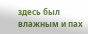здесь был влажным и пах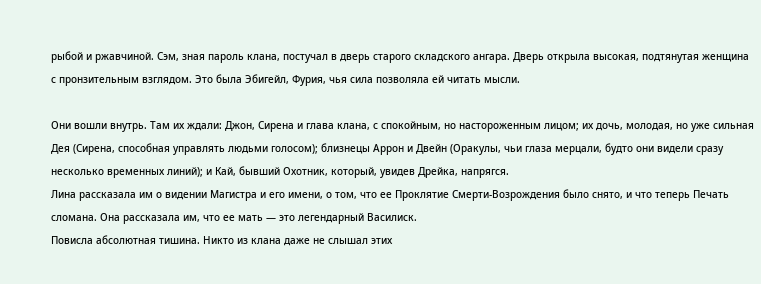рыбой и ржавчиной. Сэм, зная пароль клана, постучал в дверь старого складского ангара. Дверь открыла высокая, подтянутая женщина с пронзительным взглядом. Это была Эбигейл, Фурия, чья сила позволяла ей читать мысли.

Они вошли внутрь. Там их ждали: Джон, Сирена и глава клана, с спокойным, но настороженным лицом; их дочь, молодая, но уже сильная Дея (Сирена, способная управлять людьми голосом); близнецы Аррон и Двейн (Оракулы, чьи глаза мерцали, будто они видели сразу несколько временных линий); и Кай, бывший Охотник, который, увидев Дрейка, напрягся.
Лина рассказала им о видении Магистра и его имени, о том, что ее Проклятие Смерти-Возрождения было снято, и что теперь Печать сломана. Она рассказала им, что ее мать — это легендарный Василиск.
Повисла абсолютная тишина. Никто из клана даже не слышал этих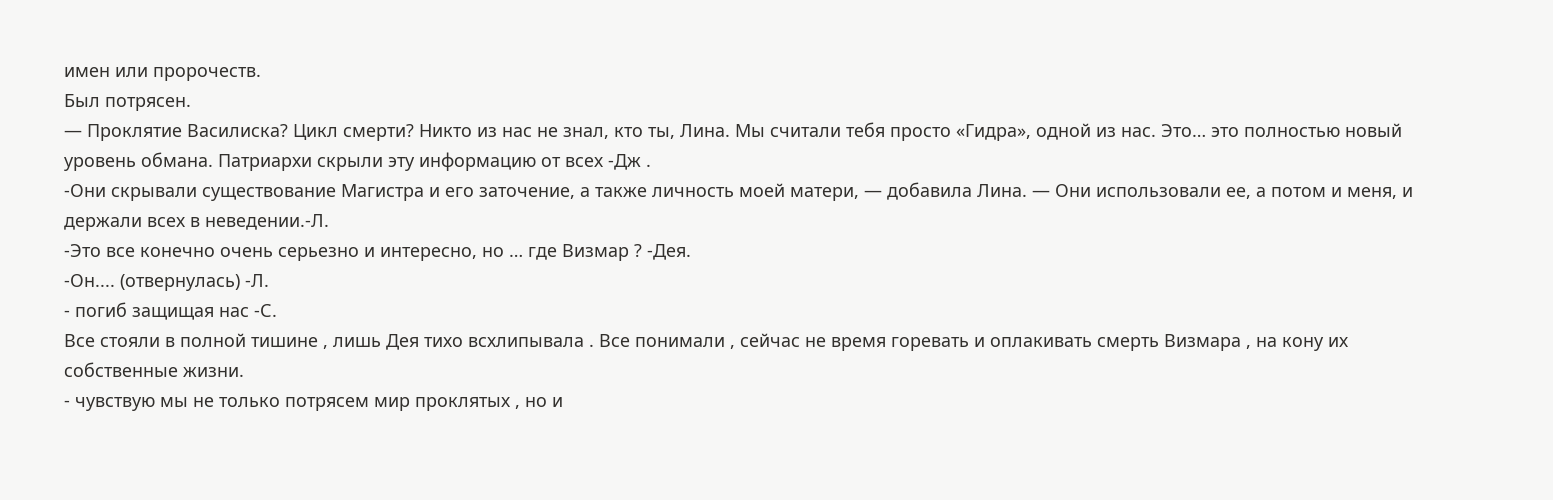имен или пророчеств.
Был потрясен.
— Проклятие Василиска? Цикл смерти? Никто из нас не знал, кто ты, Лина. Мы считали тебя просто «Гидра», одной из нас. Это… это полностью новый уровень обмана. Патриархи скрыли эту информацию от всех -Дж .
-Они скрывали существование Магистра и его заточение, а также личность моей матери, — добавила Лина. — Они использовали ее, а потом и меня, и держали всех в неведении.-Л.
-Это все конечно очень серьезно и интересно, но … где Визмар ? -Дея.
-Он.... (отвернулась) -Л.
- погиб защищая нас -С.
Все стояли в полной тишине , лишь Дея тихо всхлипывала . Все понимали , сейчас не время горевать и оплакивать смерть Визмара , на кону их собственные жизни.
- чувствую мы не только потрясем мир проклятых , но и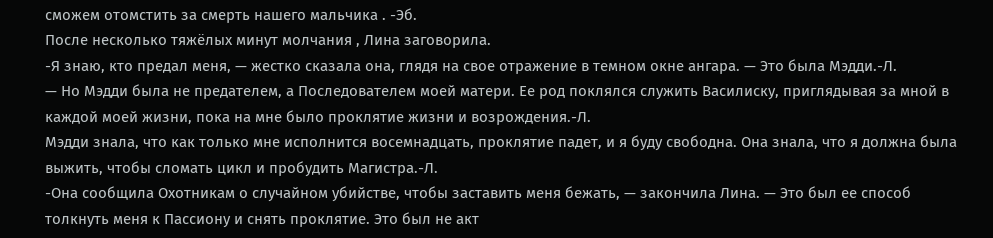сможем отомстить за смерть нашего мальчика . -Эб.
После несколько тяжёлых минут молчания , Лина заговорила.
-Я знаю, кто предал меня, — жестко сказала она, глядя на свое отражение в темном окне ангара. — Это была Мэдди.-Л.
— Но Мэдди была не предателем, а Последователем моей матери. Ее род поклялся служить Василиску, приглядывая за мной в каждой моей жизни, пока на мне было проклятие жизни и возрождения.-Л.
Мэдди знала, что как только мне исполнится восемнадцать, проклятие падет, и я буду свободна. Она знала, что я должна была выжить, чтобы сломать цикл и пробудить Магистра.-Л.
-Она сообщила Охотникам о случайном убийстве, чтобы заставить меня бежать, — закончила Лина. — Это был ее способ толкнуть меня к Пассиону и снять проклятие. Это был не акт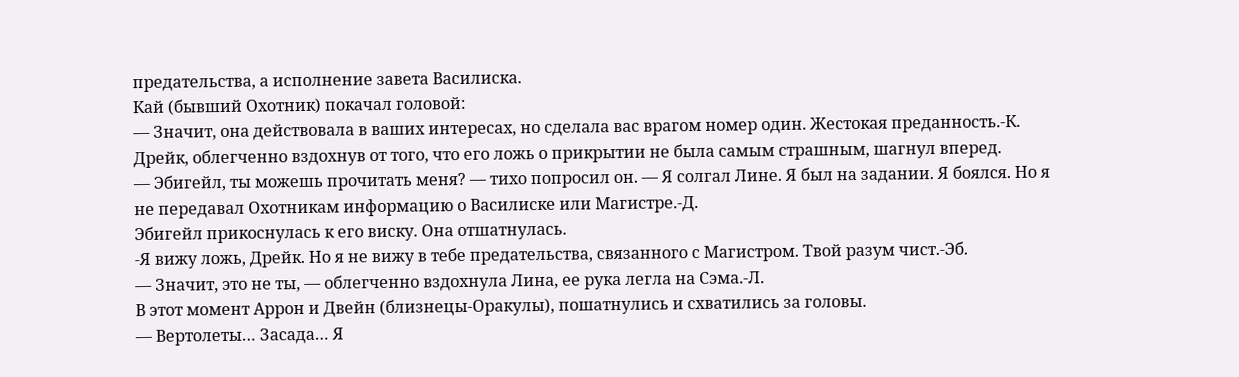предательства, а исполнение завета Василиска.
Кай (бывший Охотник) покачал головой:
— Значит, она действовала в ваших интересах, но сделала вас врагом номер один. Жестокая преданность.-К.
Дрейк, облегченно вздохнув от того, что его ложь о прикрытии не была самым страшным, шагнул вперед.
— Эбигейл, ты можешь прочитать меня? — тихо попросил он. — Я солгал Лине. Я был на задании. Я боялся. Но я не передавал Охотникам информацию о Василиске или Магистре.-Д.
Эбигейл прикоснулась к его виску. Она отшатнулась.
-Я вижу ложь, Дрейк. Но я не вижу в тебе предательства, связанного с Магистром. Твой разум чист.-Эб.
— Значит, это не ты, — облегченно вздохнула Лина, ее рука легла на Сэма.-Л.
В этот момент Аррон и Двейн (близнецы-Оракулы), пошатнулись и схватились за головы.
— Вертолеты… Засада… Я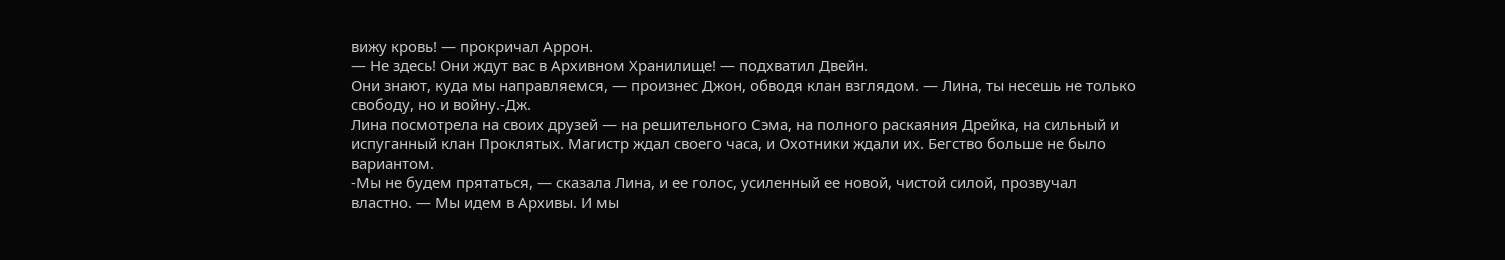вижу кровь! — прокричал Аррон.
— Не здесь! Они ждут вас в Архивном Хранилище! — подхватил Двейн.
Они знают, куда мы направляемся, — произнес Джон, обводя клан взглядом. — Лина, ты несешь не только свободу, но и войну.-Дж.
Лина посмотрела на своих друзей — на решительного Сэма, на полного раскаяния Дрейка, на сильный и испуганный клан Проклятых. Магистр ждал своего часа, и Охотники ждали их. Бегство больше не было вариантом.
-Мы не будем прятаться, — сказала Лина, и ее голос, усиленный ее новой, чистой силой, прозвучал властно. — Мы идем в Архивы. И мы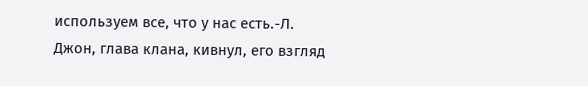используем все, что у нас есть.-Л.
Джон, глава клана, кивнул, его взгляд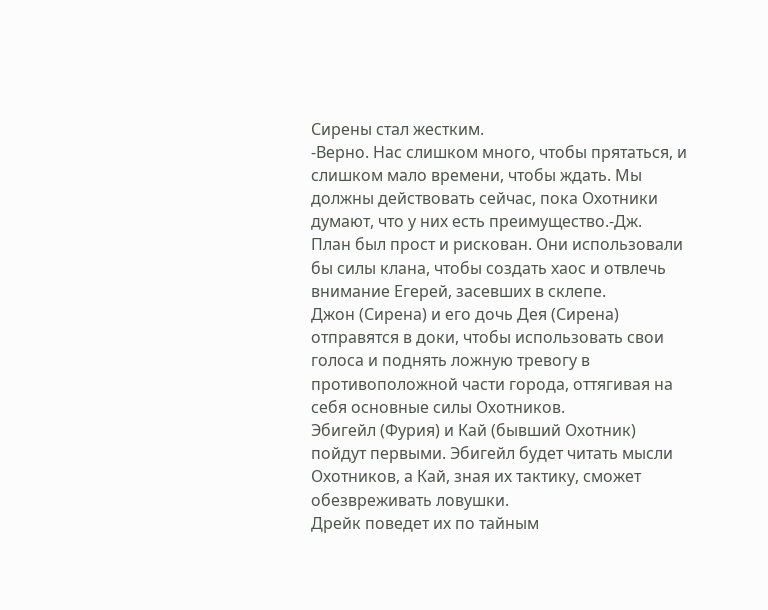Сирены стал жестким.
-Верно. Нас слишком много, чтобы прятаться, и слишком мало времени, чтобы ждать. Мы должны действовать сейчас, пока Охотники думают, что у них есть преимущество.-Дж.
План был прост и рискован. Они использовали бы силы клана, чтобы создать хаос и отвлечь внимание Егерей, засевших в склепе.
Джон (Сирена) и его дочь Дея (Сирена) отправятся в доки, чтобы использовать свои голоса и поднять ложную тревогу в противоположной части города, оттягивая на себя основные силы Охотников.
Эбигейл (Фурия) и Кай (бывший Охотник) пойдут первыми. Эбигейл будет читать мысли Охотников, а Кай, зная их тактику, сможет обезвреживать ловушки.
Дрейк поведет их по тайным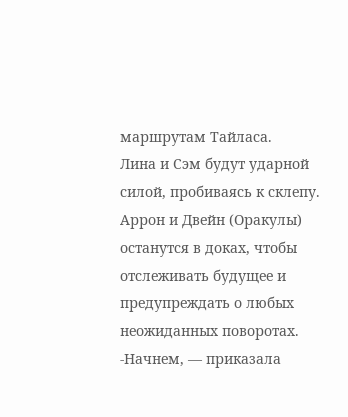маршрутам Тайласа.
Лина и Сэм будут ударной силой, пробиваясь к склепу.
Аррон и Двейн (Оракулы) останутся в доках, чтобы отслеживать будущее и предупреждать о любых неожиданных поворотах.
-Начнем, — приказала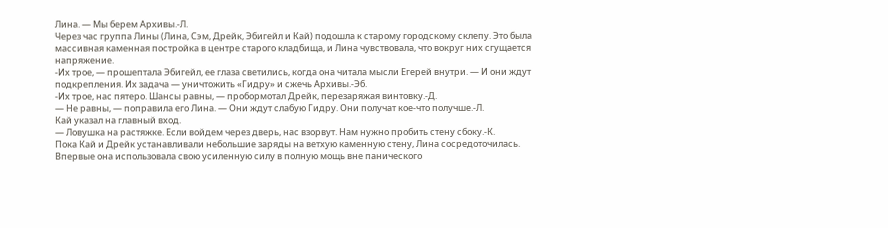Лина. — Мы берем Архивы.-Л.
Через час группа Лины (Лина, Сэм, Дрейк, Эбигейл и Кай) подошла к старому городскому склепу. Это была массивная каменная постройка в центре старого кладбища, и Лина чувствовала, что вокруг них сгущается напряжение.
-Их трое, — прошептала Эбигейл, ее глаза светились, когда она читала мысли Егерей внутри. — И они ждут подкрепления. Их задача — уничтожить «Гидру» и сжечь Архивы.-Эб.
-Их трое, нас пятеро. Шансы равны, — пробормотал Дрейк, перезаряжая винтовку.-Д.
— Не равны, — поправила его Лина. — Они ждут слабую Гидру. Они получат кое-что получше.-Л.
Кай указал на главный вход.
— Ловушка на растяжке. Если войдем через дверь, нас взорвут. Нам нужно пробить стену сбоку.-К.
Пока Кай и Дрейк устанавливали небольшие заряды на ветхую каменную стену, Лина сосредоточилась. Впервые она использовала свою усиленную силу в полную мощь вне панического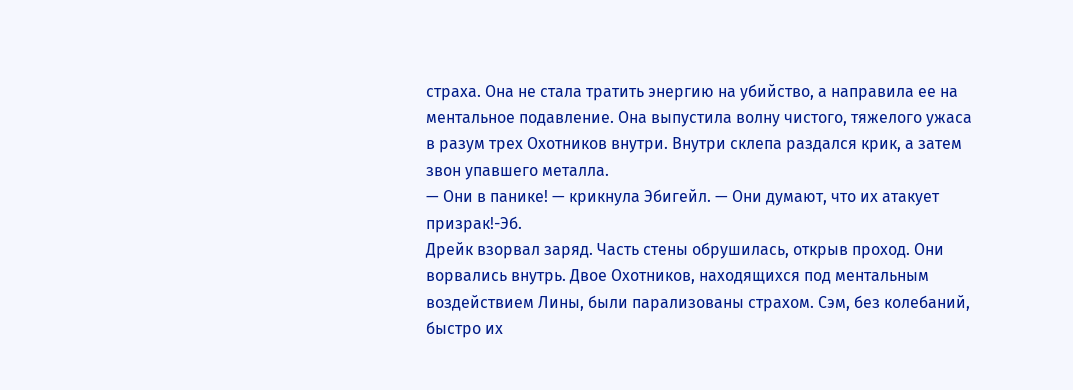страха. Она не стала тратить энергию на убийство, а направила ее на ментальное подавление. Она выпустила волну чистого, тяжелого ужаса в разум трех Охотников внутри. Внутри склепа раздался крик, а затем звон упавшего металла.
— Они в панике! — крикнула Эбигейл. — Они думают, что их атакует призрак!-Эб.
Дрейк взорвал заряд. Часть стены обрушилась, открыв проход. Они ворвались внутрь. Двое Охотников, находящихся под ментальным воздействием Лины, были парализованы страхом. Сэм, без колебаний, быстро их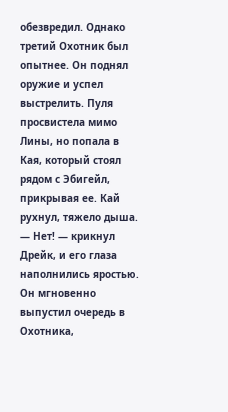обезвредил. Однако третий Охотник был опытнее. Он поднял оружие и успел выстрелить. Пуля просвистела мимо Лины, но попала в Кая, который стоял рядом с Эбигейл, прикрывая ее. Кай рухнул, тяжело дыша.
— Нет! — крикнул Дрейк, и его глаза наполнились яростью. Он мгновенно выпустил очередь в Охотника,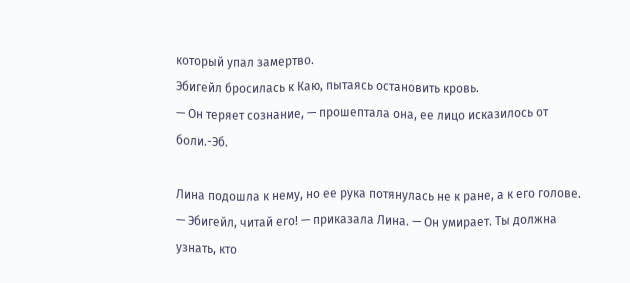который упал замертво.
Эбигейл бросилась к Каю, пытаясь остановить кровь.
— Он теряет сознание, — прошептала она, ее лицо исказилось от боли.-Эб.

Лина подошла к нему, но ее рука потянулась не к ране, а к его голове.
— Эбигейл, читай его! — приказала Лина. — Он умирает. Ты должна узнать, кто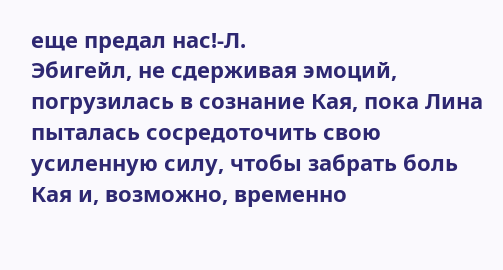еще предал нас!-Л.
Эбигейл, не сдерживая эмоций, погрузилась в сознание Кая, пока Лина пыталась сосредоточить свою усиленную силу, чтобы забрать боль Кая и, возможно, временно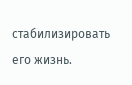стабилизировать его жизнь.